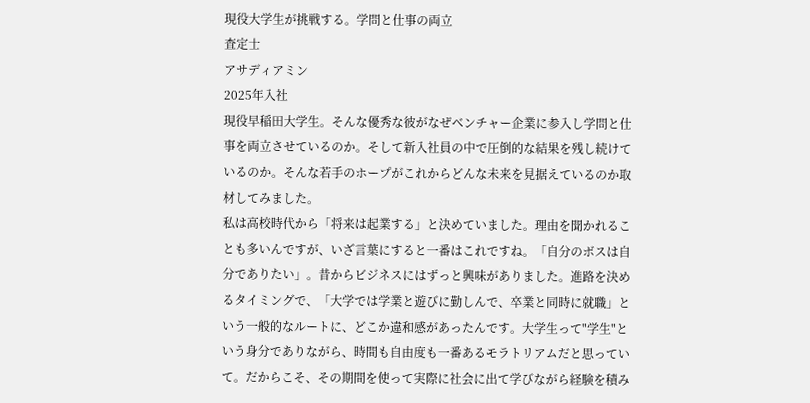現役大学生が挑戦する。学問と仕事の両立
査定士
アサディアミン
2025年入社
現役早稲田大学生。そんな優秀な彼がなぜベンチャー企業に参入し学問と仕事を両立させているのか。そして新入社員の中で圧倒的な結果を残し続けているのか。そんな若手のホープがこれからどんな未来を見据えているのか取材してみました。
私は高校時代から「将来は起業する」と決めていました。理由を聞かれることも多いんですが、いざ言葉にすると一番はこれですね。「自分のボスは自分でありたい」。昔からビジネスにはずっと興味がありました。進路を決めるタイミングで、「大学では学業と遊びに勤しんで、卒業と同時に就職」という一般的なルートに、どこか違和感があったんです。大学生って"学生"という身分でありながら、時間も自由度も一番あるモラトリアムだと思っていて。だからこそ、その期間を使って実際に社会に出て学びながら経験を積み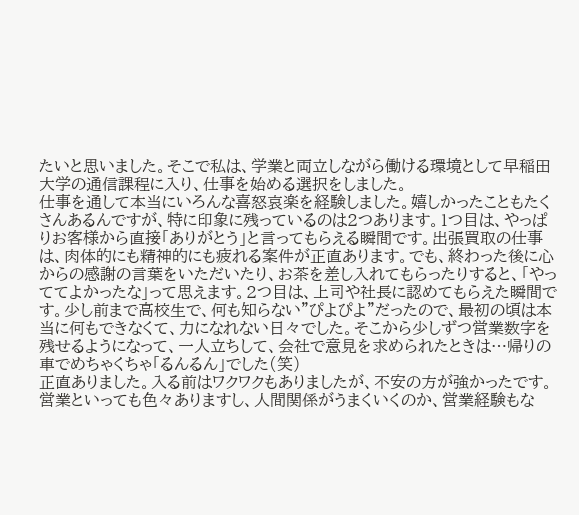たいと思いました。そこで私は、学業と両立しながら働ける環境として早稲田大学の通信課程に入り、仕事を始める選択をしました。
仕事を通して本当にいろんな喜怒哀楽を経験しました。嬉しかったこともたくさんあるんですが、特に印象に残っているのは2つあります。1つ目は、やっぱりお客様から直接「ありがとう」と言ってもらえる瞬間です。出張買取の仕事は、肉体的にも精神的にも疲れる案件が正直あります。でも、終わった後に心からの感謝の言葉をいただいたり、お茶を差し入れてもらったりすると、「やっててよかったな」って思えます。2つ目は、上司や社長に認めてもらえた瞬間です。少し前まで高校生で、何も知らない"ぴよぴよ"だったので、最初の頃は本当に何もできなくて、力になれない日々でした。そこから少しずつ営業数字を残せるようになって、一人立ちして、会社で意見を求められたときは…帰りの車でめちゃくちゃ「るんるん」でした(笑)
正直ありました。入る前はワクワクもありましたが、不安の方が強かったです。営業といっても色々ありますし、人間関係がうまくいくのか、営業経験もな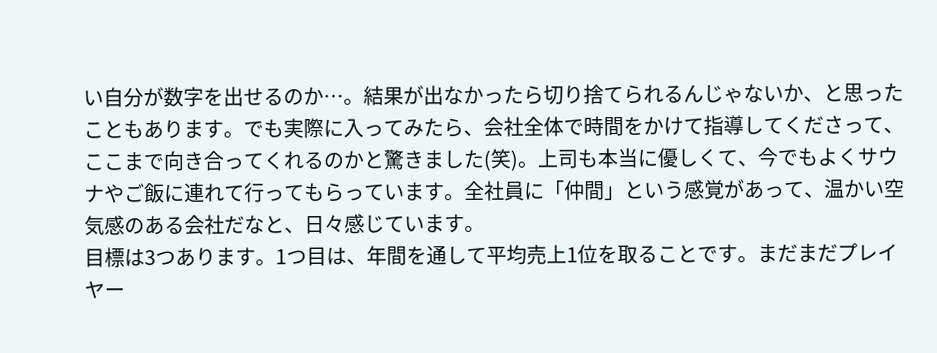い自分が数字を出せるのか…。結果が出なかったら切り捨てられるんじゃないか、と思ったこともあります。でも実際に入ってみたら、会社全体で時間をかけて指導してくださって、ここまで向き合ってくれるのかと驚きました(笑)。上司も本当に優しくて、今でもよくサウナやご飯に連れて行ってもらっています。全社員に「仲間」という感覚があって、温かい空気感のある会社だなと、日々感じています。
目標は3つあります。1つ目は、年間を通して平均売上1位を取ることです。まだまだプレイヤー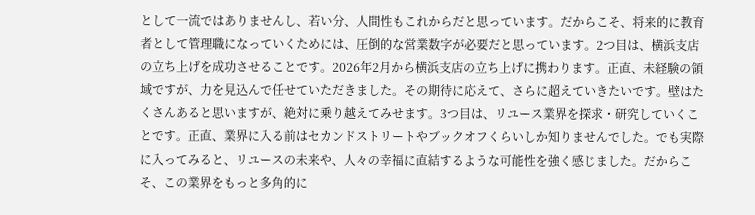として一流ではありませんし、若い分、人間性もこれからだと思っています。だからこそ、将来的に教育者として管理職になっていくためには、圧倒的な営業数字が必要だと思っています。2つ目は、横浜支店の立ち上げを成功させることです。2026年2月から横浜支店の立ち上げに携わります。正直、未経験の領域ですが、力を見込んで任せていただきました。その期待に応えて、さらに超えていきたいです。壁はたくさんあると思いますが、絶対に乗り越えてみせます。3つ目は、リユース業界を探求・研究していくことです。正直、業界に入る前はセカンドストリートやブックオフくらいしか知りませんでした。でも実際に入ってみると、リユースの未来や、人々の幸福に直結するような可能性を強く感じました。だからこそ、この業界をもっと多角的に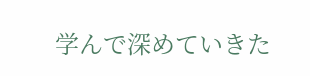学んで深めていきた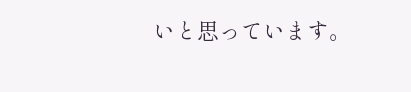いと思っています。